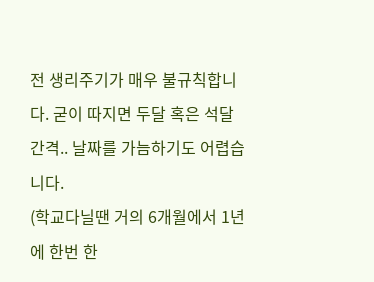전 생리주기가 매우 불규칙합니다. 굳이 따지면 두달 혹은 석달간격.. 날짜를 가늠하기도 어렵습니다.
(학교다닐땐 거의 6개월에서 1년에 한번 한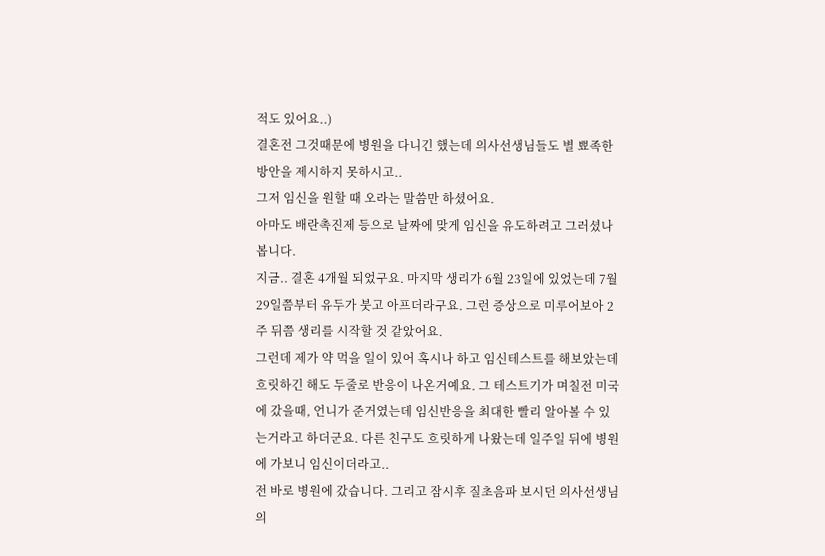적도 있어요..)
결혼전 그것때문에 병원을 다니긴 했는데 의사선생님들도 별 뾰족한 방안을 제시하지 못하시고..
그저 임신을 원할 때 오라는 말씀만 하셨어요.
아마도 배란촉진제 등으로 날짜에 맞게 임신을 유도하려고 그러셨나 봅니다.
지금.. 결혼 4개월 되었구요. 마지막 생리가 6월 23일에 있었는데 7월 29일쯤부터 유두가 붓고 아프더라구요. 그런 증상으로 미루어보아 2주 뒤쯤 생리를 시작할 것 같았어요.
그런데 제가 약 먹을 일이 있어 혹시나 하고 임신테스트를 해보았는데 흐릿하긴 해도 두줄로 반응이 나온거예요. 그 테스트기가 며칠전 미국에 갔을때, 언니가 준거였는데 임신반응을 최대한 빨리 알아볼 수 있는거라고 하더군요. 다른 친구도 흐릿하게 나왔는데 일주일 뒤에 병원에 가보니 임신이더라고..
전 바로 병원에 갔습니다. 그리고 잠시후 질초음파 보시던 의사선생님의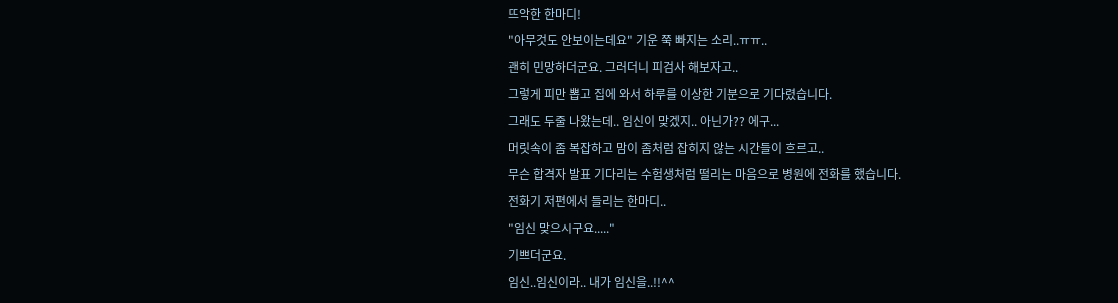뜨악한 한마디!
"아무것도 안보이는데요" 기운 쭉 빠지는 소리..ㅠㅠ..
괜히 민망하더군요. 그러더니 피검사 해보자고..
그렇게 피만 뽑고 집에 와서 하루를 이상한 기분으로 기다렸습니다.
그래도 두줄 나왔는데.. 임신이 맞겠지.. 아닌가?? 에구...
머릿속이 좀 복잡하고 맘이 좀처럼 잡히지 않는 시간들이 흐르고..
무슨 합격자 발표 기다리는 수험생처럼 떨리는 마음으로 병원에 전화를 했습니다.
전화기 저편에서 들리는 한마디..
"임신 맞으시구요....."
기쁘더군요.
임신..임신이라.. 내가 임신을..!!^^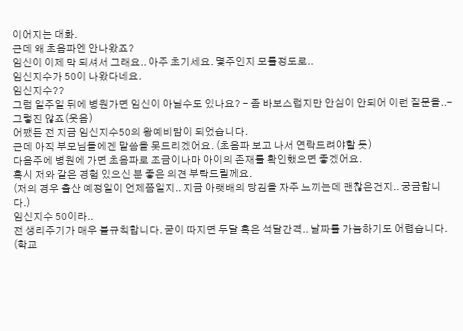이어지는 대화.
근데 왜 초음파엔 안나왔죠?
임신이 이제 막 되셔서 그래요.. 아주 초기세요. 몇주인지 모를정도로..
임신지수가 50이 나왔다네요.
임신지수??
그럼 일주일 뒤에 병원가면 임신이 아닐수도 있나요? - 좀 바보스럽지만 안심이 안되어 이런 질문을..-
그렇진 않죠(웃음)
어쨌든 전 지금 임신지수50의 왕예비맘이 되었습니다.
근데 아직 부모님들에겐 말씀을 못드리겠어요. (초음파 보고 나서 연락드려야할 듯)
다음주에 병원에 가면 초음파로 조금이나마 아이의 존재를 확인했으면 좋겠어요.
혹시 저와 같은 경험 있으신 분 좋은 의견 부탁드릴께요.
(저의 경우 출산 예정일이 언제쯤일지.. 지금 아랫배의 당김을 자주 느끼는데 괜찮은건지.. 궁금합니다.)
임신지수 50이라..
전 생리주기가 매우 불규칙합니다. 굳이 따지면 두달 혹은 석달간격.. 날짜를 가늠하기도 어렵습니다.
(학교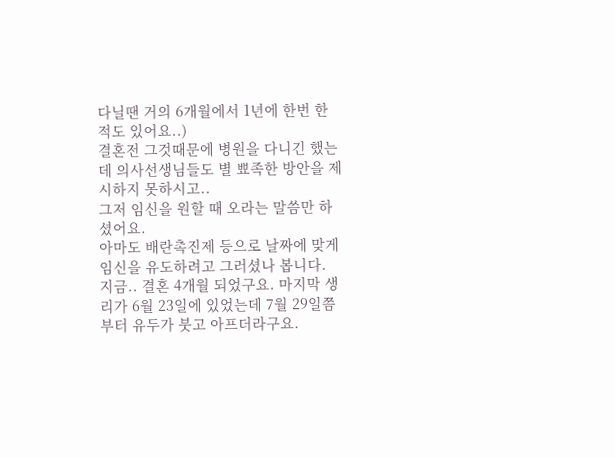다닐땐 거의 6개월에서 1년에 한번 한 적도 있어요..)
결혼전 그것때문에 병원을 다니긴 했는데 의사선생님들도 별 뾰족한 방안을 제시하지 못하시고..
그저 임신을 원할 때 오라는 말씀만 하셨어요.
아마도 배란촉진제 등으로 날짜에 맞게 임신을 유도하려고 그러셨나 봅니다.
지금.. 결혼 4개월 되었구요. 마지막 생리가 6월 23일에 있었는데 7월 29일쯤부터 유두가 붓고 아프더라구요.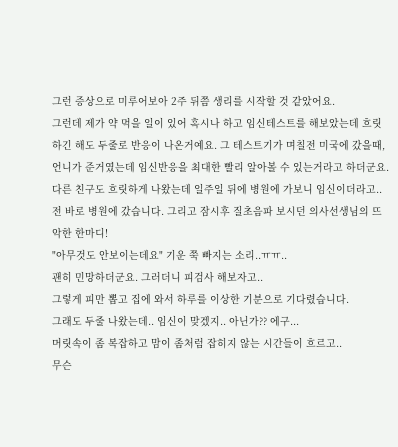그런 증상으로 미루어보아 2주 뒤쯤 생리를 시작할 것 같았어요.
그런데 제가 약 먹을 일이 있어 혹시나 하고 임신테스트를 해보았는데 흐릿하긴 해도 두줄로 반응이 나온거예요. 그 테스트기가 며칠전 미국에 갔을때, 언니가 준거였는데 임신반응을 최대한 빨리 알아볼 수 있는거라고 하더군요. 다른 친구도 흐릿하게 나왔는데 일주일 뒤에 병원에 가보니 임신이더라고..
전 바로 병원에 갔습니다. 그리고 잠시후 질초음파 보시던 의사선생님의 뜨악한 한마디!
"아무것도 안보이는데요" 기운 쭉 빠지는 소리..ㅠㅠ..
괜히 민망하더군요. 그러더니 피검사 해보자고..
그렇게 피만 뽑고 집에 와서 하루를 이상한 기분으로 기다렸습니다.
그래도 두줄 나왔는데.. 임신이 맞겠지.. 아닌가?? 에구...
머릿속이 좀 복잡하고 맘이 좀처럼 잡히지 않는 시간들이 흐르고..
무슨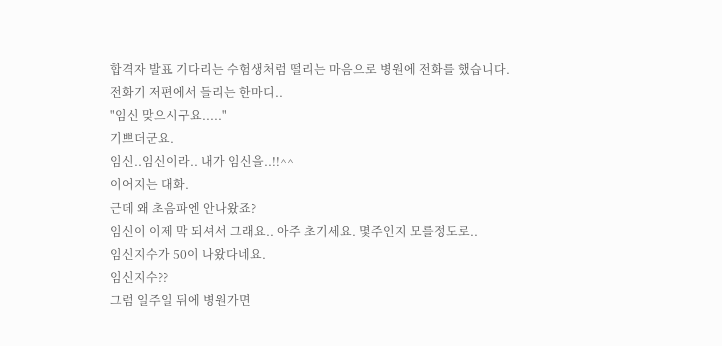합격자 발표 기다리는 수험생처럼 떨리는 마음으로 병원에 전화를 했습니다.
전화기 저편에서 들리는 한마디..
"임신 맞으시구요....."
기쁘더군요.
임신..임신이라.. 내가 임신을..!!^^
이어지는 대화.
근데 왜 초음파엔 안나왔죠?
임신이 이제 막 되셔서 그래요.. 아주 초기세요. 몇주인지 모를정도로..
임신지수가 50이 나왔다네요.
임신지수??
그럼 일주일 뒤에 병원가면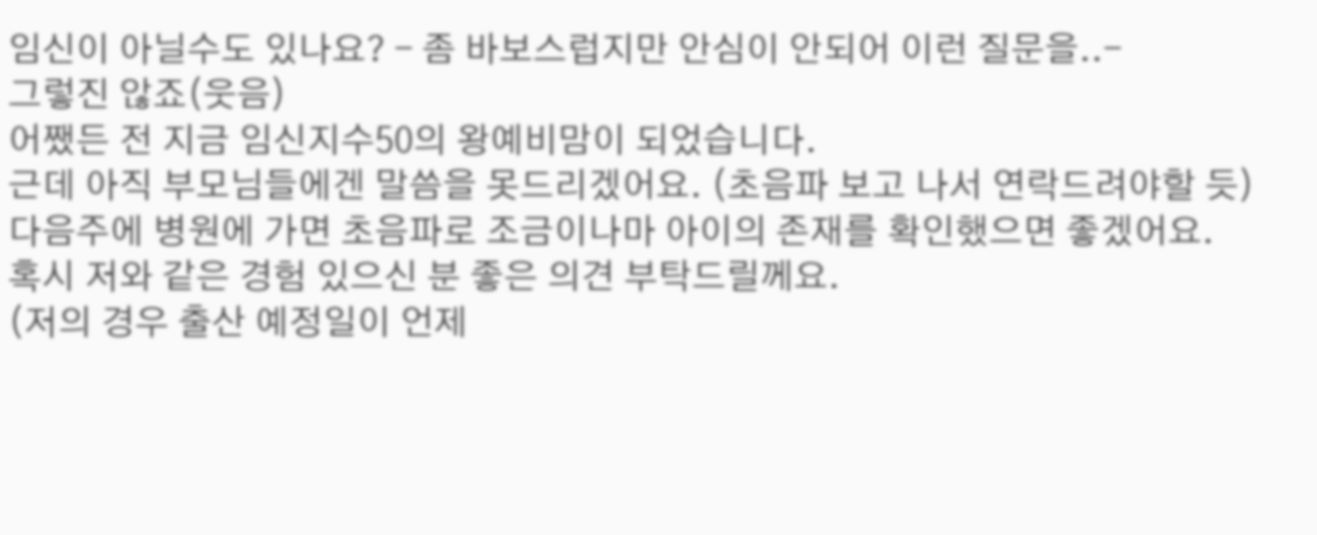임신이 아닐수도 있나요? - 좀 바보스럽지만 안심이 안되어 이런 질문을..-
그렇진 않죠(웃음)
어쨌든 전 지금 임신지수50의 왕예비맘이 되었습니다.
근데 아직 부모님들에겐 말씀을 못드리겠어요. (초음파 보고 나서 연락드려야할 듯)
다음주에 병원에 가면 초음파로 조금이나마 아이의 존재를 확인했으면 좋겠어요.
혹시 저와 같은 경험 있으신 분 좋은 의견 부탁드릴께요.
(저의 경우 출산 예정일이 언제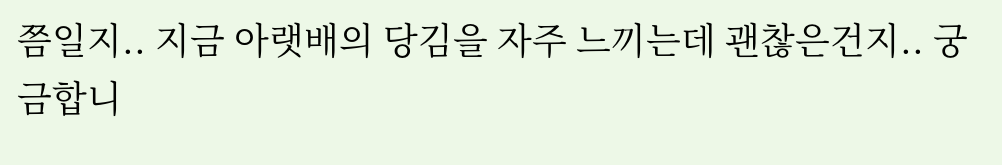쯤일지.. 지금 아랫배의 당김을 자주 느끼는데 괜찮은건지.. 궁금합니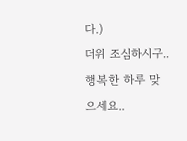다.)
더위 조심하시구.. 행복한 하루 맞으세요..